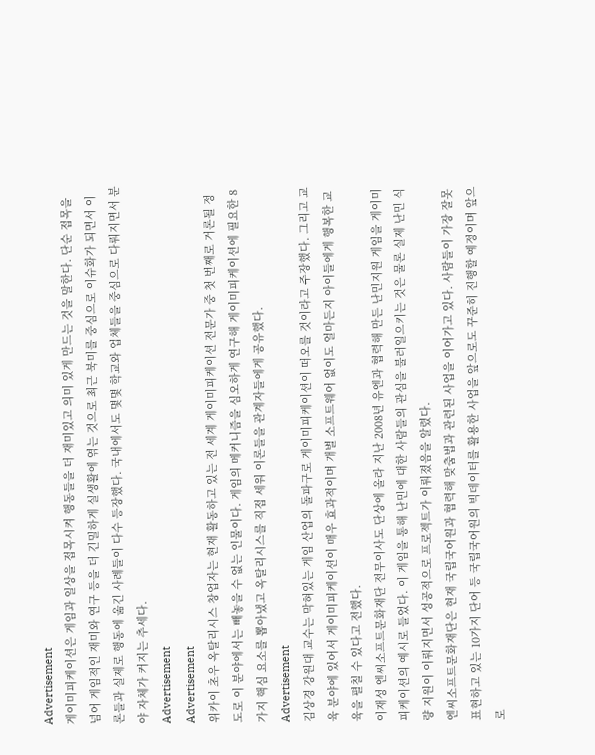Advertisement
게이미피케이션은 게임과 일상을 접목시켜 행동들을 더 재미있고 의미 있게 만드는 것을 말한다. 단순 접목을 넘어 게임적인 재미와 연구 등을 더 긴밀하게 실생활에 엮는 것으로 최근 북미를 중심으로 이슈화가 되면서 이론들과 실제로 행동에 옮긴 사례들이 다수 등장했다. 국내에서도 몇몇 학교와 업체들을 중심으로 다뤄지면서 분야 자체가 커지는 추세다.
Advertisement
Advertisement
위카이 초우 옥탈리시스 창업자는 현재 활동하고 있는 전 세계 게이미피케이션 전문가 중 첫 번째로 거론될 정도로 이 분야에서는 빼놓을 수 없는 인물이다. 게임의 메커니즘을 심오하게 연구해 게이미피케이션에 필요한 8가지 핵심 요소를 뽑아냈고 옥탈리시스를 직접 세워 이론들을 관계자들에게 공유했다.
Advertisement
김상경 강원대 교수는 막혀있는 게임 산업의 돌파구로 게이미피케이션이 떠오를 것이라고 주장했다. 그리고 교육 분야에 있어서 게이미피케이션이 매우 효과적이며 개별 소프트웨어 없이도 얼마든지 아이들에게 행복한 교육을 펼칠 수 있다고 전했다.
이재성 엔씨소프트문화재단 전무이사도 단상에 올라 지난 2008년 유엔과 협력해 만든 난민지원 게임을 게이미피케이션의 예시로 들었다. 이 게임을 통해 난민에 대한 사람들의 관심을 불러일으키는 것은 물론 실제 난민 식량 지원이 이뤄지면서 성공적으로 프로젝트가 이뤄졌음을 알렸다.
엔씨소프트문화재단은 현재 국립국어원과 협력해 맞춤법과 관련된 사업을 이어가고 있다. 사람들이 가장 잘못 표현하고 있는 10가지 단어 등 국립국어원의 빅데이터를 활용한 사업을 앞으로도 꾸준히 진행할 예정이며 앞으로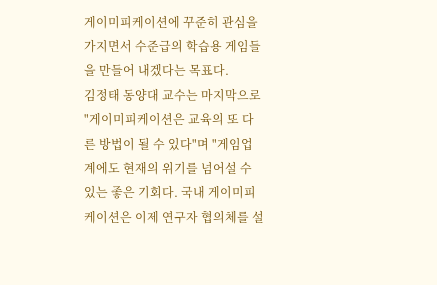게이미피케이션에 꾸준히 관심을 가지면서 수준급의 학습용 게임들을 만들어 내겠다는 목표다.
김정태 동양대 교수는 마지막으로 "게이미피케이션은 교육의 또 다른 방법이 될 수 있다"며 "게임업계에도 현재의 위기를 넘어설 수 있는 좋은 기회다. 국내 게이미피케이션은 이제 연구자 협의체를 설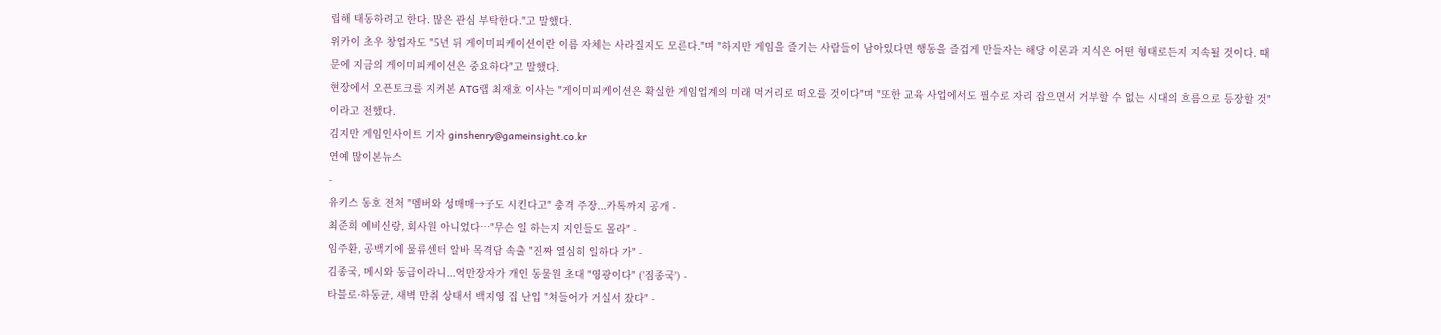립해 태동하려고 한다. 많은 관심 부탁한다."고 말했다.
위카이 초우 창업자도 "5년 뒤 게이미피케이션이란 이름 자체는 사라질지도 모른다."며 "하지만 게임을 즐기는 사람들이 남아있다면 행동을 즐겁게 만들자는 해당 이론과 지식은 어떤 형태로든지 지속될 것이다. 때문에 지금의 게이미피케이션은 중요하다"고 말했다.
현장에서 오픈토크를 지켜본 ATG랩 최재호 이사는 "게이미피케이션은 확실한 게임업계의 미래 먹거리로 떠오를 것이다"며 "또한 교육 사업에서도 필수로 자리 잡으면서 거부할 수 없는 시대의 흐름으로 등장할 것"이라고 전했다.
김지만 게임인사이트 기자 ginshenry@gameinsight.co.kr
연예 많이본뉴스
-
유키스 동호 전처 "멤버와 성매매→子도 시킨다고" 충격 주장...카톡까지 공개 -
최준희 예비신랑, 회사원 아니었다…"무슨 일 하는지 지인들도 몰라" -
임주환, 공백기에 물류센터 알바 목격담 속출 "진짜 열심히 일하다 가" -
김종국, 메시와 동급이라니...억만장자가 개인 동물원 초대 "영광이다" ('짐종국') -
타블로·하동균, 새벽 만취 상태서 백지영 집 난입 "쳐들어가 거실서 잤다" -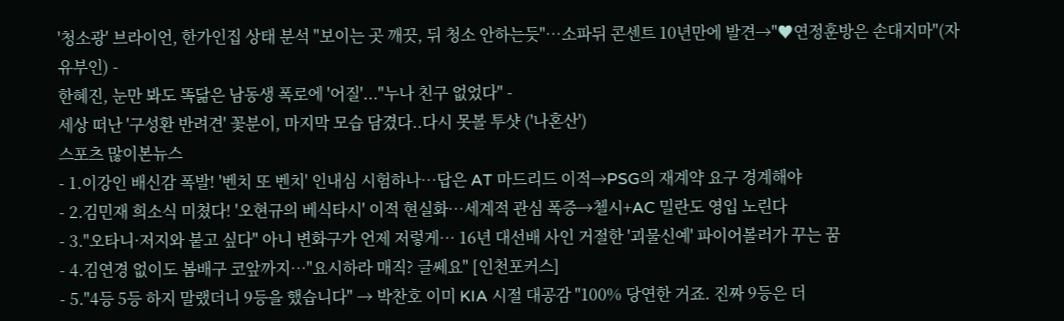'청소광' 브라이언, 한가인집 상태 분석 "보이는 곳 깨끗, 뒤 청소 안하는듯"…소파뒤 콘센트 10년만에 발견→"♥연정훈방은 손대지마"(자유부인) -
한혜진, 눈만 봐도 똑닮은 남동생 폭로에 '어질'..."누나 친구 없었다" -
세상 떠난 '구성환 반려견' 꽃분이, 마지막 모습 담겼다..다시 못볼 투샷 ('나혼산')
스포츠 많이본뉴스
- 1.이강인 배신감 폭발! '벤치 또 벤치' 인내심 시험하나…답은 AT 마드리드 이적→PSG의 재계약 요구 경계해야
- 2.김민재 희소식 미쳤다! '오현규의 베식타시' 이적 현실화…세계적 관심 폭증→첼시+AC 밀란도 영입 노린다
- 3."오타니·저지와 붙고 싶다" 아니 변화구가 언제 저렇게… 16년 대선배 사인 거절한 '괴물신예' 파이어볼러가 꾸는 꿈
- 4.김연경 없이도 봄배구 코앞까지…"요시하라 매직? 글쎄요" [인천포커스]
- 5."4등 5등 하지 말랬더니 9등을 했습니다" → 박찬호 이미 KIA 시절 대공감 "100% 당연한 거죠. 진짜 9등은 더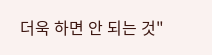더욱 하면 안 되는 것"